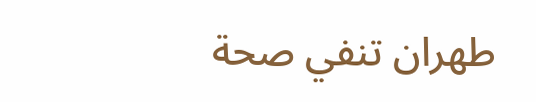طهران تنفي صحة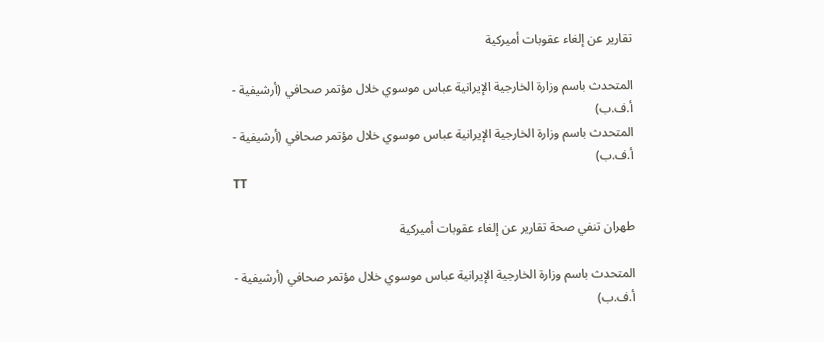تقارير عن إلغاء عقوبات أميركية

المتحدث باسم وزارة الخارجية الإيرانية عباس موسوي خلال مؤتمر صحافي (أرشيفية - أ.ف.ب)
المتحدث باسم وزارة الخارجية الإيرانية عباس موسوي خلال مؤتمر صحافي (أرشيفية - أ.ف.ب)
TT

طهران تنفي صحة تقارير عن إلغاء عقوبات أميركية

المتحدث باسم وزارة الخارجية الإيرانية عباس موسوي خلال مؤتمر صحافي (أرشيفية - أ.ف.ب)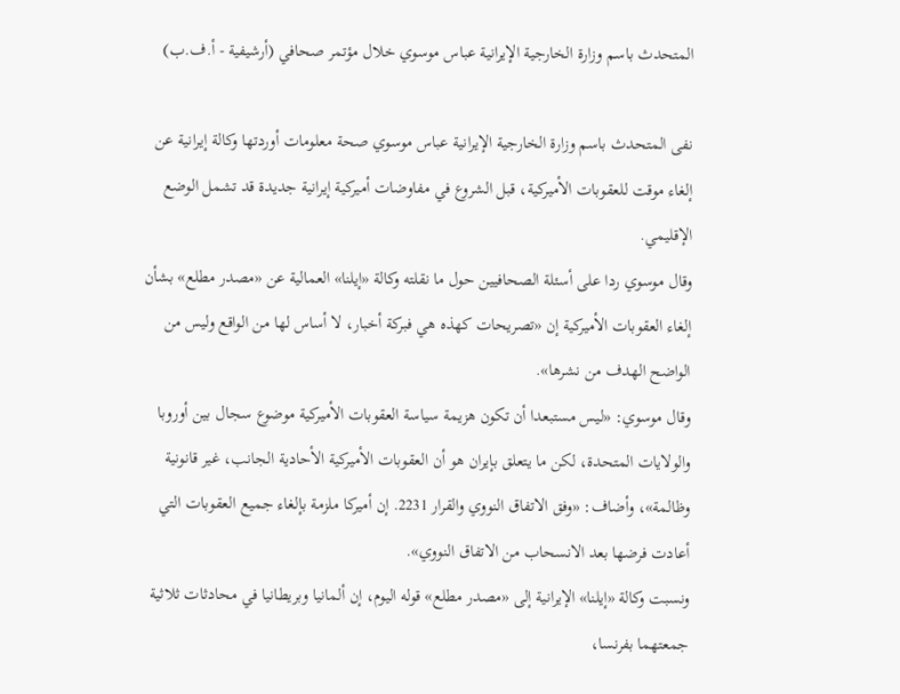المتحدث باسم وزارة الخارجية الإيرانية عباس موسوي خلال مؤتمر صحافي (أرشيفية - أ.ف.ب)

نفى المتحدث باسم وزارة الخارجية الإيرانية عباس موسوي صحة معلومات أوردتها وكالة إيرانية عن إلغاء موقت للعقوبات الأميركية، قبل الشروع في مفاوضات أميركية إيرانية جديدة قد تشمل الوضع الإقليمي.
وقال موسوي ردا على أسئلة الصحافيين حول ما نقلته وكالة «إيلنا» العمالية عن «مصدر مطلع» بشأن إلغاء العقوبات الأميركية إن «تصريحات كهذه هي فبركة أخبار، لا أساس لها من الواقع وليس من الواضح الهدف من نشرها».
وقال موسوي: «ليس مستبعدا أن تكون هزيمة سياسة العقوبات الأميركية موضوع سجال بين أوروبا والولايات المتحدة، لكن ما يتعلق بإيران هو أن العقوبات الأميركية الأحادية الجانب، غير قانونية وظالمة»، وأضاف: «وفق الاتفاق النووي والقرار 2231. إن أميركا ملزمة بإلغاء جميع العقوبات التي أعادت فرضها بعد الانسحاب من الاتفاق النووي».
ونسبت وكالة «إيلنا» الإيرانية إلى «مصدر مطلع» قوله اليوم، إن ألمانيا وبريطانيا في محادثات ثلاثية جمعتهما بفرنسا،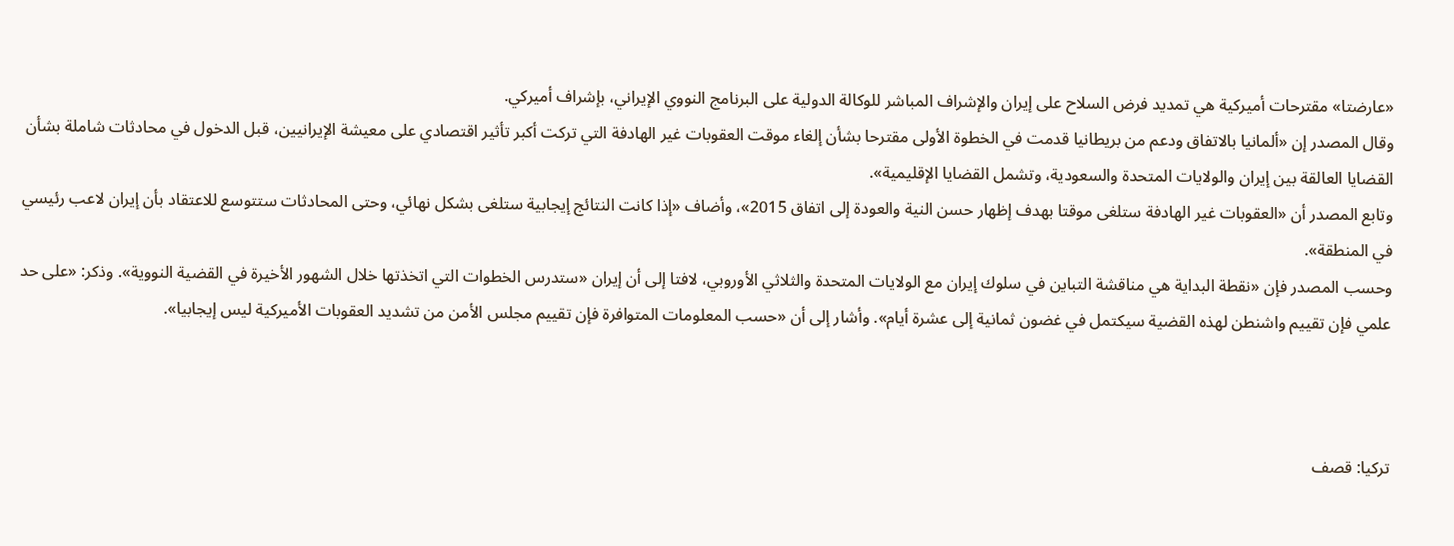«عارضتا» مقترحات أميركية هي تمديد فرض السلاح على إيران والإشراف المباشر للوكالة الدولية على البرنامج النووي الإيراني، بإشراف أميركي.
وقال المصدر إن «ألمانيا بالاتفاق ودعم من بريطانيا قدمت في الخطوة الأولى مقترحا بشأن إلغاء موقت العقوبات غير الهادفة التي تركت أكبر تأثير اقتصادي على معيشة الإيرانيين، قبل الدخول في محادثات شاملة بشأن القضايا العالقة بين إيران والولايات المتحدة والسعودية، وتشمل القضايا الإقليمية».
وتابع المصدر أن «العقوبات غير الهادفة ستلغى موقتا بهدف إظهار حسن النية والعودة إلى اتفاق 2015»، وأضاف «إذا كانت النتائج إيجابية ستلغى بشكل نهائي، وحتى المحادثات ستتوسع للاعتقاد بأن إيران لاعب رئيسي في المنطقة».
وحسب المصدر فإن «نقطة البداية هي مناقشة التباين في سلوك إيران مع الولايات المتحدة والثلاثي الأوروبي، لافتا إلى أن إيران «ستدرس الخطوات التي اتخذتها خلال الشهور الأخيرة في القضية النووية». وذكر: «على حد علمي فإن تقييم واشنطن لهذه القضية سيكتمل في غضون ثمانية إلى عشرة أيام». وأشار إلى أن «حسب المعلومات المتوافرة فإن تقييم مجلس الأمن من تشديد العقوبات الأميركية ليس إيجابيا».



تركيا: قصف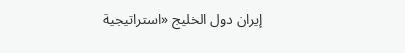إيران دول الخليج «استراتيجية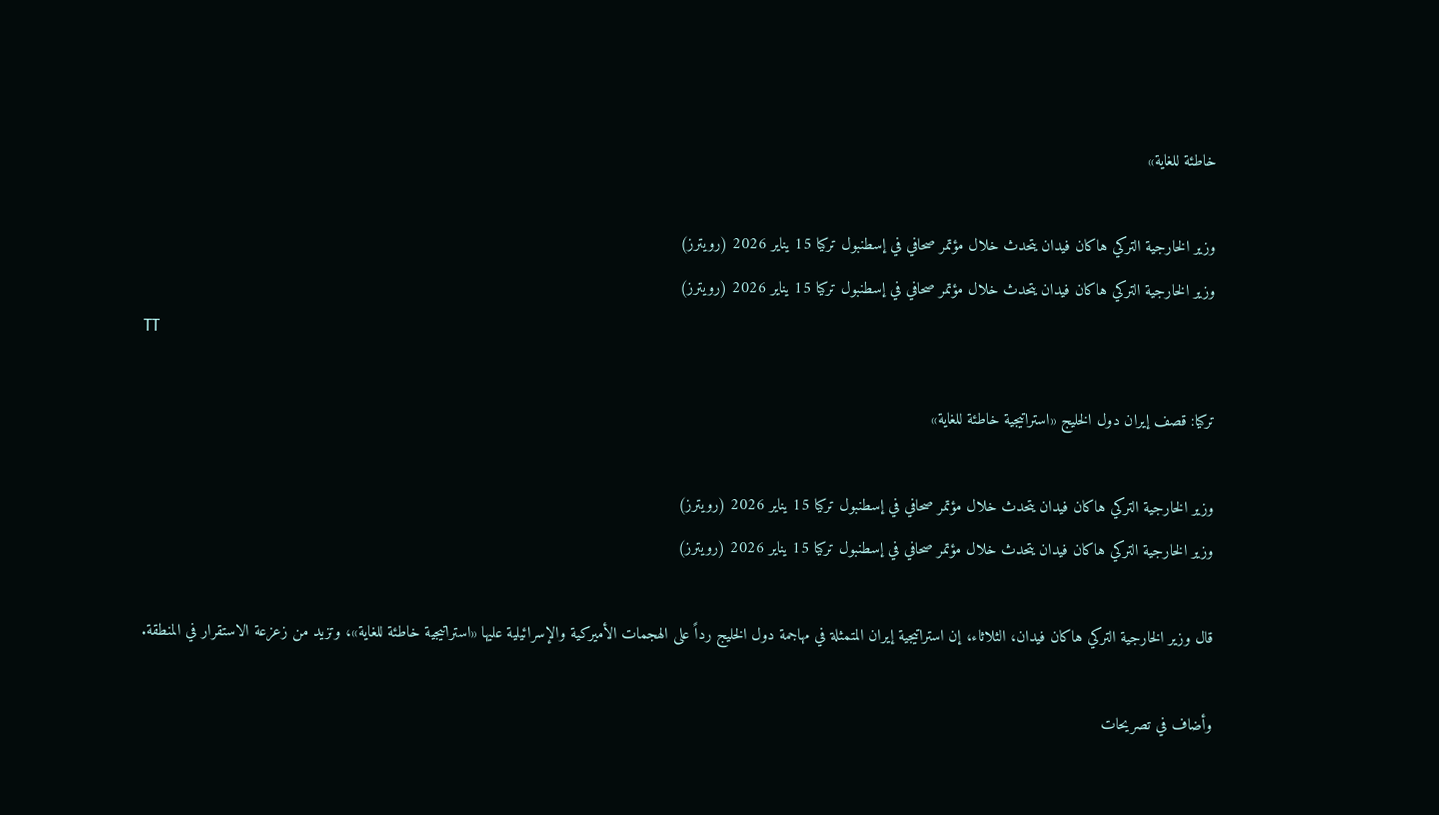خاطئة للغاية»

وزير الخارجية التركي هاكان فيدان يتحدث خلال مؤتمر صحافي في إسطنبول تركيا 15 يناير 2026 (رويترز)
وزير الخارجية التركي هاكان فيدان يتحدث خلال مؤتمر صحافي في إسطنبول تركيا 15 يناير 2026 (رويترز)
TT

تركيا: قصف إيران دول الخليج «استراتيجية خاطئة للغاية»

وزير الخارجية التركي هاكان فيدان يتحدث خلال مؤتمر صحافي في إسطنبول تركيا 15 يناير 2026 (رويترز)
وزير الخارجية التركي هاكان فيدان يتحدث خلال مؤتمر صحافي في إسطنبول تركيا 15 يناير 2026 (رويترز)

قال وزير الخارجية التركي هاكان فيدان، الثلاثاء، إن استراتيجية إيران المتمثلة في مهاجمة دول الخليج رداً على الهجمات الأميركية والإسرائيلية عليها «استراتيجية خاطئة للغاية»، وتزيد من زعزعة الاستقرار في المنطقة.

وأضاف في تصريحات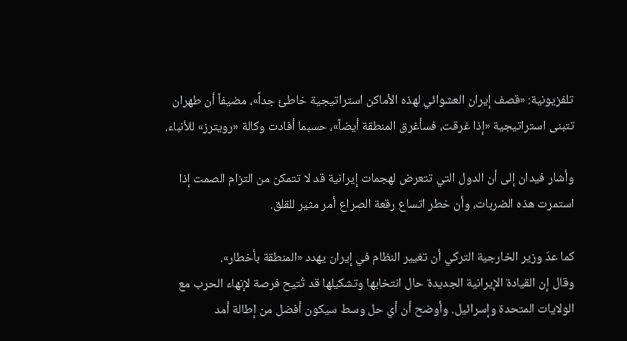تلفزيونية: «قصف إيران العشوائي لهذه الأماكن استراتيجية خاطئ جداً»، مضيفاً أن طهران تتبنى استراتيجية «إذا غرقت، فسأغرق المنطقة أيضاً»، حسبما أفادت وكالة «رويترز» للأنباء.

وأشار فيدان إلى أن الدول التي تتعرض لهجمات إيرانية قد لا تتمكن من التزام الصمت إذا استمرت هذه الضربات، وأن خطر اتساع رقعة الصراع أمر مثير للقلق.

كما عدّ وزير الخارجية التركي أن تغيير النظام في إيران يهدد «المنطقة بأخطار». وقال ‌إن ‌القيادة الإيرانية ‌الجديدة حال انتخابها وتشكيلها قد تُتيح فرصة لإنهاء الحرب مع الولايات المتحدة وإسرائيل. وأوضح أن أي حل وسط ‌سيكون أفضل من إطالة أمد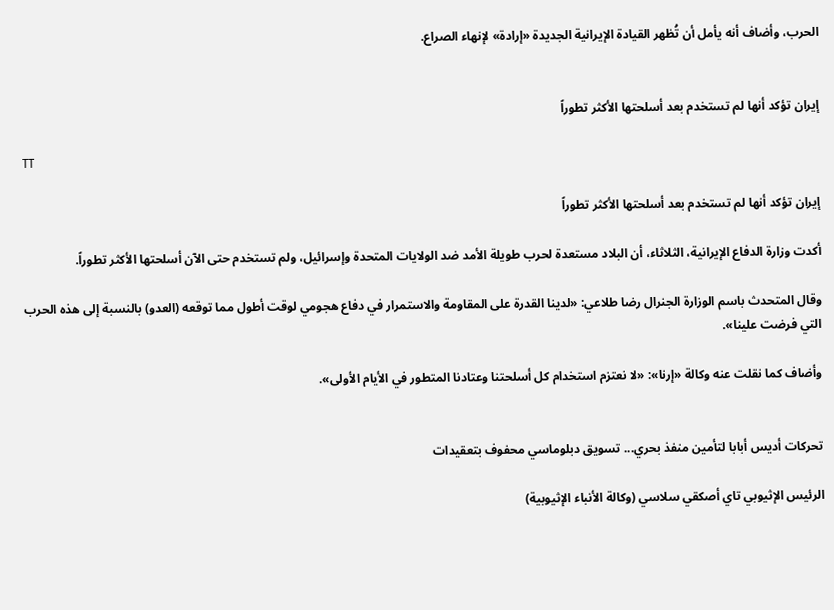الحرب، وأضاف أنه يأمل أن تُظهر القيادة الإيرانية الجديدة «إرادة» لإنهاء الصراع.


إيران تؤكد أنها لم تستخدم بعد أسلحتها الأكثر تطوراً

TT

إيران تؤكد أنها لم تستخدم بعد أسلحتها الأكثر تطوراً

أكدت وزارة الدفاع الإيرانية، الثلاثاء، أن البلاد مستعدة لحرب طويلة الأمد ضد الولايات المتحدة وإسرائيل، ولم تستخدم حتى الآن أسلحتها الأكثر تطوراً.

وقال المتحدث باسم الوزارة الجنرال رضا طلاعي: «لدينا القدرة على المقاومة والاستمرار في دفاع هجومي لوقت أطول مما توقعه (العدو) بالنسبة إلى هذه الحرب التي فرضت علينا».

وأضاف كما نقلت عنه وكالة «إرنا»: «لا نعتزم استخدام كل أسلحتنا وعتادنا المتطور في الأيام الأولى».


تحركات أديس أبابا لتأمين منفذ بحري... تسويق دبلوماسي محفوف بتعقيدات

الرئيس الإثيوبي تاي أصكقي سلاسي (وكالة الأنباء الإثيوبية)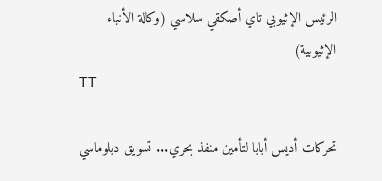الرئيس الإثيوبي تاي أصكقي سلاسي (وكالة الأنباء الإثيوبية)
TT

تحركات أديس أبابا لتأمين منفذ بحري... تسويق دبلوماسي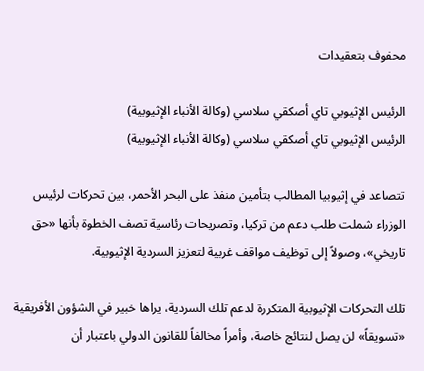محفوف بتعقيدات

الرئيس الإثيوبي تاي أصكقي سلاسي (وكالة الأنباء الإثيوبية)
الرئيس الإثيوبي تاي أصكقي سلاسي (وكالة الأنباء الإثيوبية)

تتصاعد في إثيوبيا المطالب بتأمين منفذ على البحر الأحمر، بين تحركات لرئيس الوزراء شملت طلب دعم من تركيا، وتصريحات رئاسية تصف الخطوة بأنها «حق تاريخي»، وصولاً إلى توظيف مواقف غربية لتعزيز السردية الإثيوبية.

تلك التحركات الإثيوبية المتكررة لدعم تلك السردية، يراها خبير في الشؤون الأفريقية «تسويقاً» لن يصل لنتائج خاصة، وأمراً مخالفاً للقانون الدولي باعتبار أن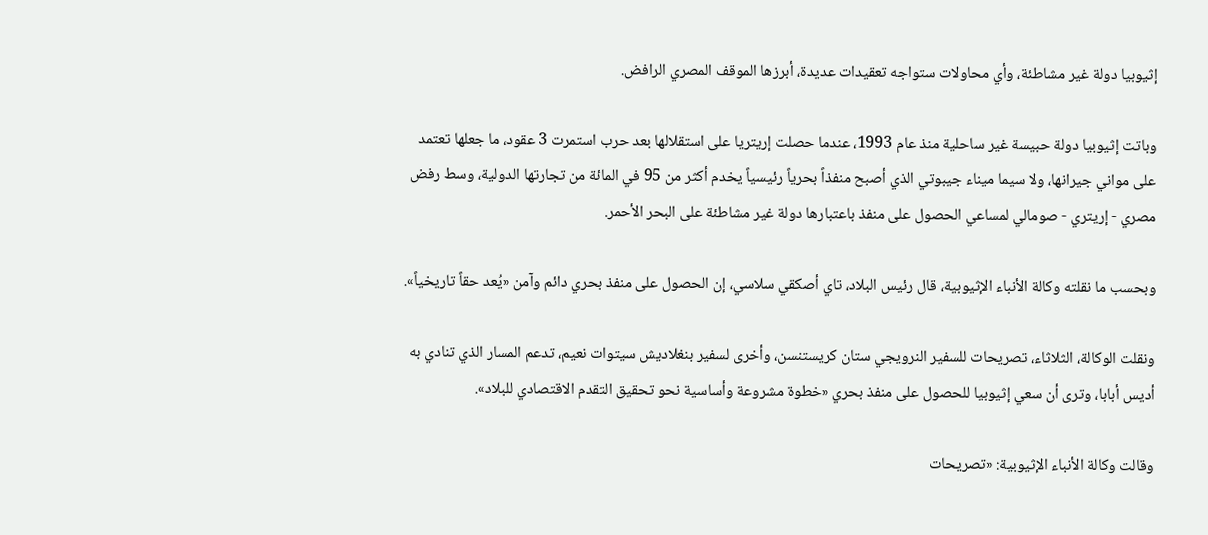إثيوبيا دولة غير مشاطئة، وأي محاولات ستواجه تعقيدات عديدة، أبرزها الموقف المصري الرافض.

وباتت إثيوبيا دولة حبيسة غير ساحلية منذ عام 1993، عندما حصلت إريتريا على استقلالها بعد حرب استمرت 3 عقود، ما جعلها تعتمد على مواني جيرانها، ولا سيما ميناء جيبوتي الذي أصبح منفذاً بحرياً رئيسياً يخدم أكثر من 95 في المائة من تجارتها الدولية، وسط رفض مصري - إريتري - صومالي لمساعي الحصول على منفذ باعتبارها دولة غير مشاطئة على البحر الأحمر.

وبحسب ما نقلته وكالة الأنباء الإثيوبية، قال رئيس البلاد، تاي أصكقي سلاسي، إن الحصول على منفذ بحري دائم وآمن «يُعد حقاً تاريخياً».

ونقلت الوكالة، الثلاثاء، تصريحات للسفير النرويجي ستان كريستنسن، وأخرى لسفير بنغلاديش سيتوات نعيم، تدعم المسار الذي تنادي به أديس أبابا، وترى أن سعي إثيوبيا للحصول على منفذ بحري «خطوة مشروعة وأساسية نحو تحقيق التقدم الاقتصادي للبلاد».

وقالت وكالة الأنباء الإثيوبية: «تصريحات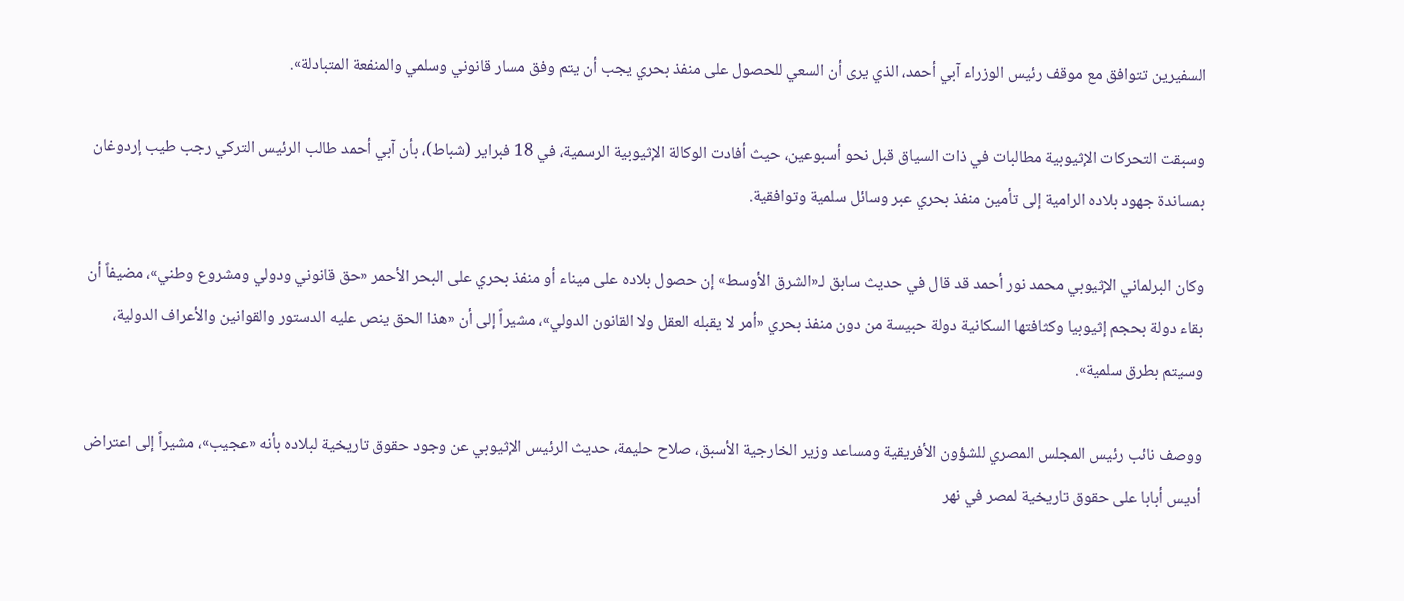السفيرين تتوافق مع موقف رئيس الوزراء آبي أحمد، الذي يرى أن السعي للحصول على منفذ بحري يجب أن يتم وفق مسار قانوني وسلمي والمنفعة المتبادلة».

وسبقت التحركات الإثيوبية مطالبات في ذات السياق قبل نحو أسبوعين، حيث أفادت الوكالة الإثيوبية الرسمية، في 18 فبراير (شباط)، بأن آبي أحمد طالب الرئيس التركي رجب طيب إردوغان بمساندة جهود بلاده الرامية إلى تأمين منفذ بحري عبر وسائل سلمية وتوافقية.

وكان البرلماني الإثيوبي محمد نور أحمد قد قال في حديث سابق لـ«الشرق الأوسط» إن حصول بلاده على ميناء أو منفذ بحري على البحر الأحمر «حق قانوني ودولي ومشروع وطني»، مضيفاً أن بقاء دولة بحجم إثيوبيا وكثافتها السكانية دولة حبيسة من دون منفذ بحري «أمر لا يقبله العقل ولا القانون الدولي»، مشيراً إلى أن «هذا الحق ينص عليه الدستور والقوانين والأعراف الدولية، وسيتم بطرق سلمية».

ووصف نائب رئيس المجلس المصري للشؤون الأفريقية ومساعد وزير الخارجية الأسبق، صلاح حليمة، حديث الرئيس الإثيوبي عن وجود حقوق تاريخية لبلاده بأنه «عجيب»، مشيراً إلى اعتراض أديس أبابا على حقوق تاريخية لمصر في نهر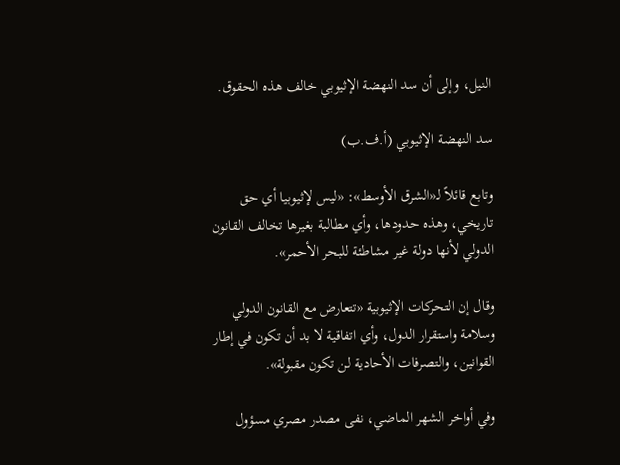النيل، وإلى أن سد النهضة الإثيوبي خالف هذه الحقوق.

سد النهضة الإثيوبي (أ.ف.ب)

وتابع قائلاً لـ«الشرق الأوسط»: «ليس لإثيوبيا أي حق تاريخي، وهذه حدودها، وأي مطالبة بغيرها تخالف القانون الدولي لأنها دولة غير مشاطئة للبحر الأحمر».

وقال إن التحركات الإثيوبية «تتعارض مع القانون الدولي وسلامة واستقرار الدول، وأي اتفاقية لا بد أن تكون في إطار القوانين، والتصرفات الأحادية لن تكون مقبولة».

وفي أواخر الشهر الماضي، نفى مصدر مصري مسؤول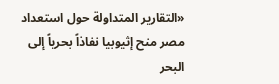«التقارير المتداولة حول استعداد مصر منح إثيوبيا نفاذاً بحرياً إلى البحر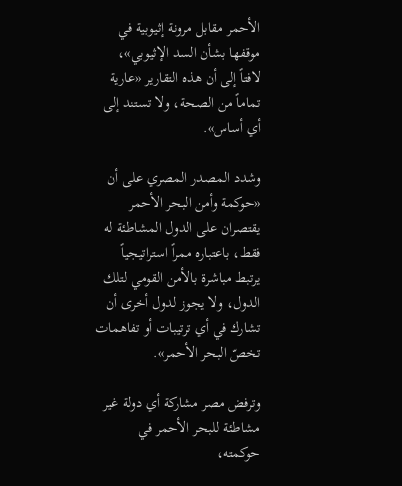الأحمر مقابل مرونة إثيوبية في موقفها بشأن السد الإثيوبي»، لافتاً إلى أن هذه التقارير «عارية تماماً من الصحة، ولا تستند إلى أي أساس».

وشدد المصدر المصري على أن «حوكمة وأمن البحر الأحمر يقتصران على الدول المشاطئة له فقط، باعتباره ممراً استراتيجياً يرتبط مباشرة بالأمن القومي لتلك الدول، ولا يجوز لدول أخرى أن تشارك في أي ترتيبات أو تفاهمات تخصّ البحر الأحمر».

وترفض مصر مشاركة أي دولة غير مشاطئة للبحر الأحمر في حوكمته،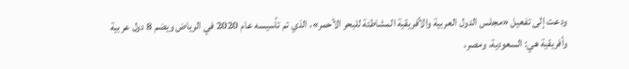ودعت إلى تفعيل «مجلس الدول العربية والأفريقية المشاطئة للبحر الأحمر»، الذي تم تأسيسه عام 2020 في الرياض ويضم 8 دول عربية وأفريقية هي: السعودية، ومصر،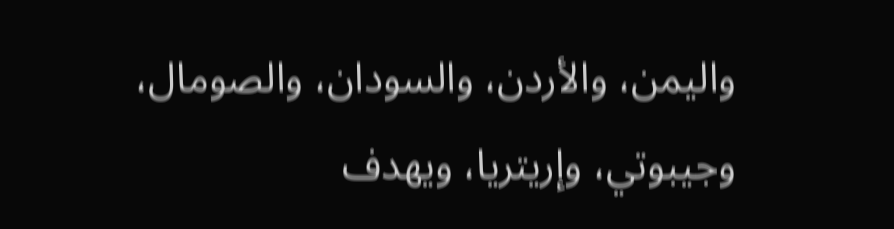واليمن، والأردن، والسودان، والصومال، وجيبوتي، وإريتريا، ويهدف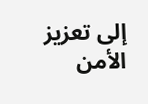إلى تعزيز الأمن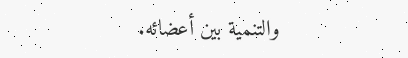والتنمية بين أعضائه.